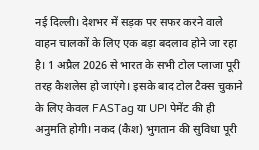नई दिल्ली। देशभर में सड़क पर सफर करने वाले वाहन चालकों के लिए एक बड़ा बदलाव होने जा रहा है। 1 अप्रैल 2026 से भारत के सभी टोल प्लाजा पूरी तरह कैशलेस हो जाएंगे। इसके बाद टोल टैक्स चुकाने के लिए केवल FASTag या UPI पेमेंट की ही अनुमति होगी। नकद (कैश) भुगतान की सुविधा पूरी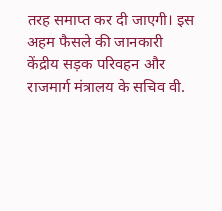तरह समाप्त कर दी जाएगी। इस अहम फैसले की जानकारी केंद्रीय सड़क परिवहन और राजमार्ग मंत्रालय के सचिव वी.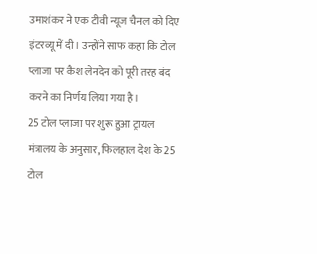उमाशंकर ने एक टीवी न्यूज चैनल को दिए इंटरव्यू में दी। उन्होंने साफ कहा कि टोल प्लाजा पर कैश लेनदेन को पूरी तरह बंद करने का निर्णय लिया गया है।
25 टोल प्लाजा पर शुरू हुआ ट्रायल
मंत्रालय के अनुसार, फिलहाल देश के 25 टोल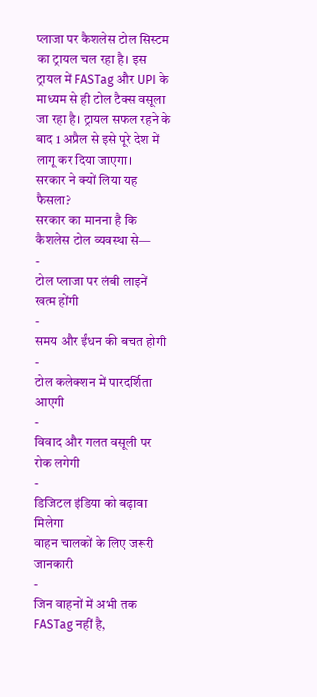प्लाजा पर कैशलेस टोल सिस्टम का ट्रायल चल रहा है। इस ट्रायल में FASTag और UPI के माध्यम से ही टोल टैक्स वसूला जा रहा है। ट्रायल सफल रहने के बाद 1 अप्रैल से इसे पूरे देश में लागू कर दिया जाएगा।
सरकार ने क्यों लिया यह फैसला?
सरकार का मानना है कि कैशलेस टोल व्यवस्था से—
-
टोल प्लाजा पर लंबी लाइनें खत्म होंगी
-
समय और ईंधन की बचत होगी
-
टोल कलेक्शन में पारदर्शिता आएगी
-
विवाद और गलत वसूली पर रोक लगेगी
-
डिजिटल इंडिया को बढ़ावा मिलेगा
वाहन चालकों के लिए जरूरी जानकारी
-
जिन वाहनों में अभी तक FASTag नहीं है,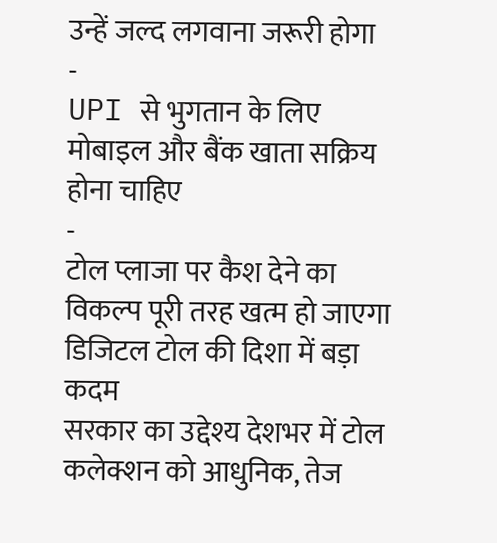उन्हें जल्द लगवाना जरूरी होगा
-
UPI से भुगतान के लिए मोबाइल और बैंक खाता सक्रिय होना चाहिए
-
टोल प्लाजा पर कैश देने का विकल्प पूरी तरह खत्म हो जाएगा
डिजिटल टोल की दिशा में बड़ा कदम
सरकार का उद्देश्य देशभर में टोल कलेक्शन को आधुनिक, तेज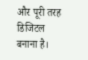और पूरी तरह डिजिटल बनाना है।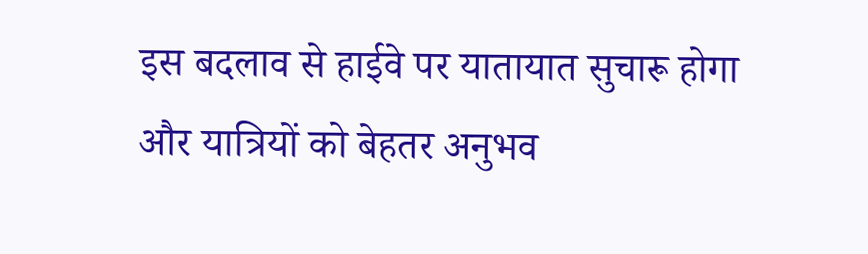इस बदलाव से हाईवे पर यातायात सुचारू होगा और यात्रियों को बेहतर अनुभव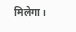मिलेगा।